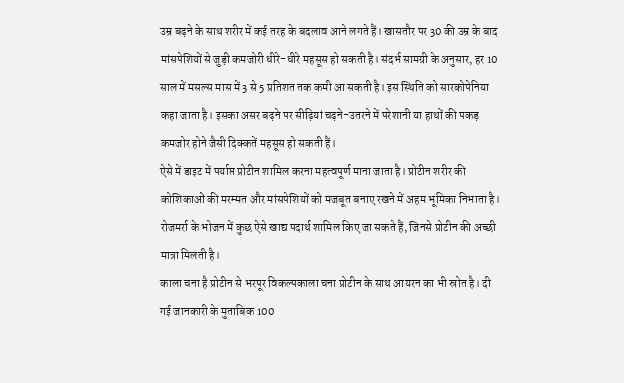उम्र बढ़ने के साथ शरीर में कई तरह के बदलाव आने लगते हैं। खासतौर पर 30 की उम्र के बाद मांसपेशियों से जुड़ी कमजोरी धीरे-धीरे महसूस हो सकती है। संदर्भ सामग्री के अनुसार, हर 10 साल में मसल्स मास में 3 से 5 प्रतिशत तक कमी आ सकती है। इस स्थिति को सारकोपेनिया कहा जाता है। इसका असर बढ़ने पर सीढ़ियां चढ़ने-उतरने में परेशानी या हाथों की पकड़ कमजोर होने जैसी दिक्कतें महसूस हो सकती हैं।
ऐसे में डाइट में पर्याप्त प्रोटीन शामिल करना महत्वपूर्ण माना जाता है। प्रोटीन शरीर की कोशिकाओं की मरम्मत और मांसपेशियों को मजबूत बनाए रखने में अहम भूमिका निभाता है। रोजमर्रा के भोजन में कुछ ऐसे खाद्य पदार्थ शामिल किए जा सकते हैं, जिनसे प्रोटीन की अच्छी मात्रा मिलती है।
काला चना है प्रोटीन से भरपूर विकल्पकाला चना प्रोटीन के साथ आयरन का भी स्रोत है। दी गई जानकारी के मुताबिक 100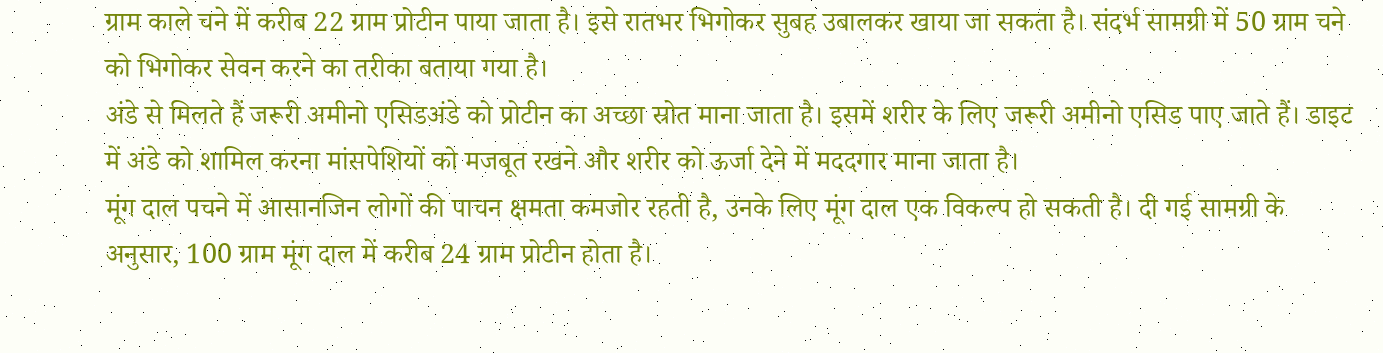ग्राम काले चने में करीब 22 ग्राम प्रोटीन पाया जाता है। इसे रातभर भिगोकर सुबह उबालकर खाया जा सकता है। संदर्भ सामग्री में 50 ग्राम चने को भिगोकर सेवन करने का तरीका बताया गया है।
अंडे से मिलते हैं जरूरी अमीनो एसिडअंडे को प्रोटीन का अच्छा स्रोत माना जाता है। इसमें शरीर के लिए जरूरी अमीनो एसिड पाए जाते हैं। डाइट में अंडे को शामिल करना मांसपेशियों को मजबूत रखने और शरीर को ऊर्जा देने में मददगार माना जाता है।
मूंग दाल पचने में आसानजिन लोगों की पाचन क्षमता कमजोर रहती है, उनके लिए मूंग दाल एक विकल्प हो सकती है। दी गई सामग्री के अनुसार, 100 ग्राम मूंग दाल में करीब 24 ग्राम प्रोटीन होता है।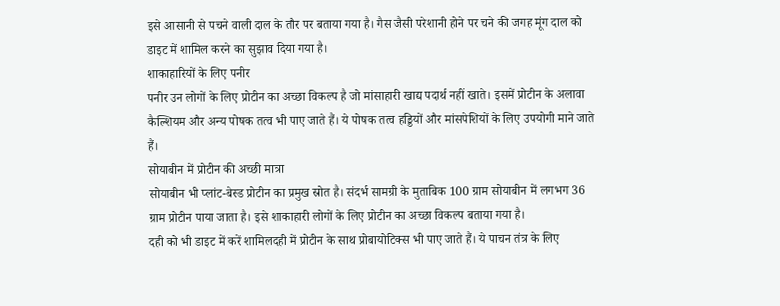इसे आसानी से पचने वाली दाल के तौर पर बताया गया है। गैस जैसी परेशानी होने पर चने की जगह मूंग दाल को डाइट में शामिल करने का सुझाव दिया गया है।
शाकाहारियों के लिए पनीर
पनीर उन लोगों के लिए प्रोटीन का अच्छा विकल्प है जो मांसाहारी खाद्य पदार्थ नहीं खाते। इसमें प्रोटीन के अलावा कैल्शियम और अन्य पोषक तत्व भी पाए जाते हैं। ये पोषक तत्व हड्डियों और मांसपेशियों के लिए उपयोगी माने जाते हैं।
सोयाबीन में प्रोटीन की अच्छी मात्रा
सोयाबीन भी प्लांट-बेस्ड प्रोटीन का प्रमुख स्रोत है। संदर्भ सामग्री के मुताबिक 100 ग्राम सोयाबीन में लगभग 36 ग्राम प्रोटीन पाया जाता है। इसे शाकाहारी लोगों के लिए प्रोटीन का अच्छा विकल्प बताया गया है।
दही को भी डाइट में करें शामिलदही में प्रोटीन के साथ प्रोबायोटिक्स भी पाए जाते हैं। ये पाचन तंत्र के लिए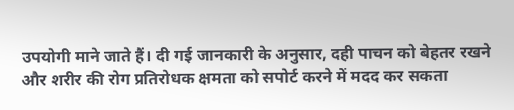उपयोगी माने जाते हैं। दी गई जानकारी के अनुसार, दही पाचन को बेहतर रखने और शरीर की रोग प्रतिरोधक क्षमता को सपोर्ट करने में मदद कर सकता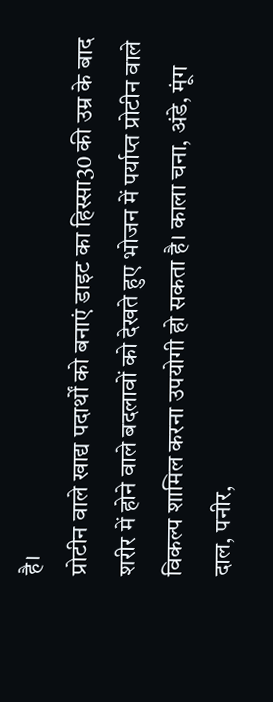है।
प्रोटीन वाले खाद्य पदार्थों को बनाएं डाइट का हिस्सा30 की उम्र के बाद शरीर में होने वाले बदलावों को देखते हुए भोजन में पर्याप्त प्रोटीन वाले विकल्प शामिल करना उपयोगी हो सकता है। काला चना, अंडे, मूंग दाल, पनीर,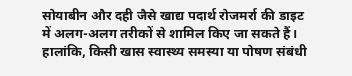सोयाबीन और दही जैसे खाद्य पदार्थ रोजमर्रा की डाइट में अलग-अलग तरीकों से शामिल किए जा सकते हैं। हालांकि, किसी खास स्वास्थ्य समस्या या पोषण संबंधी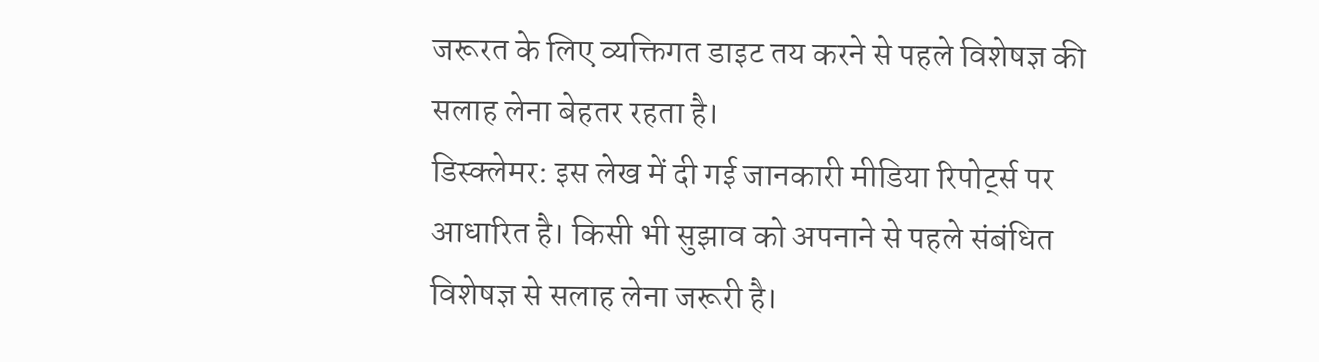जरूरत के लिए व्यक्तिगत डाइट तय करने से पहले विशेषज्ञ की सलाह लेना बेहतर रहता है।
डिस्क्लेमर: इस लेख में दी गई जानकारी मीडिया रिपोर्ट्स पर आधारित है। किसी भी सुझाव को अपनाने से पहले संबंधित विशेषज्ञ से सलाह लेना जरूरी है।